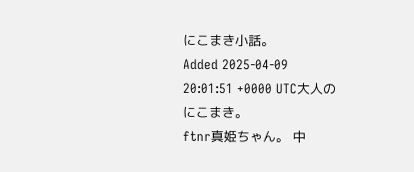にこまき小話。
Added 2025-04-09 20:01:51 +0000 UTC大人のにこまき。
ftnr真姫ちゃん。 中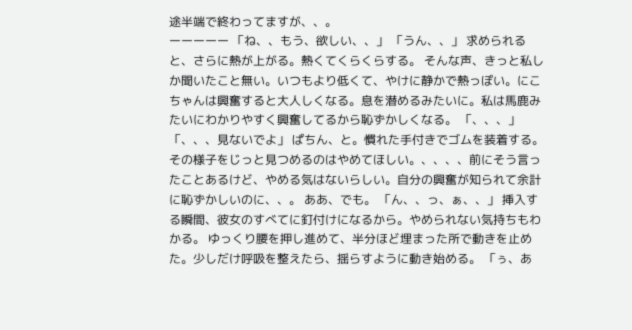途半端で終わってますが、、。
ーーーーー 「ね、、もう、欲しい、、」 「うん、、」 求められると、さらに熱が上がる。熱くてくらくらする。 そんな声、きっと私しか聞いたこと無い。いつもより低くて、やけに静かで熱っぽい。にこちゃんは興奮すると大人しくなる。息を潜めるみたいに。私は馬鹿みたいにわかりやすく興奮してるから恥ずかしくなる。 「、、、」 「、、、見ないでよ」 ぱちん、と。慣れた手付きでゴムを装着する。 その様子をじっと見つめるのはやめてほしい。、、、、前にそう言ったことあるけど、やめる気はないらしい。自分の興奮が知られて余計に恥ずかしいのに、、。 ああ、でも。 「ん、、っ、ぁ、、」 挿入する瞬間、彼女のすべてに釘付けになるから。やめられない気持ちもわかる。 ゆっくり腰を押し進めて、半分ほど埋まった所で動きを止めた。少しだけ呼吸を整えたら、揺らすように動き始める。 「ぅ、あ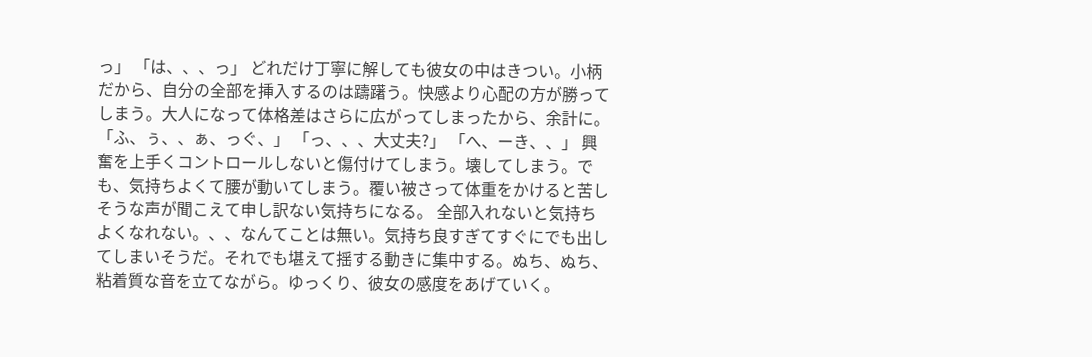っ」 「は、、、っ」 どれだけ丁寧に解しても彼女の中はきつい。小柄だから、自分の全部を挿入するのは躊躇う。快感より心配の方が勝ってしまう。大人になって体格差はさらに広がってしまったから、余計に。 「ふ、ぅ、、ぁ、っぐ、」 「っ、、、大丈夫?」 「へ、ーき、、」 興奮を上手くコントロールしないと傷付けてしまう。壊してしまう。でも、気持ちよくて腰が動いてしまう。覆い被さって体重をかけると苦しそうな声が聞こえて申し訳ない気持ちになる。 全部入れないと気持ちよくなれない。、、なんてことは無い。気持ち良すぎてすぐにでも出してしまいそうだ。それでも堪えて揺する動きに集中する。ぬち、ぬち、粘着質な音を立てながら。ゆっくり、彼女の感度をあげていく。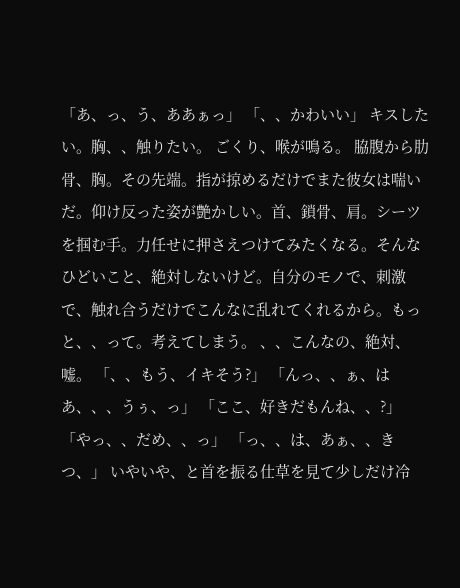「あ、っ、う、ああぁっ」 「、、かわいい」 キスしたい。胸、、触りたい。 ごくり、喉が鳴る。 脇腹から肋骨、胸。その先端。指が掠めるだけでまた彼女は喘いだ。仰け反った姿が艶かしい。首、鎖骨、肩。シーツを掴む手。力任せに押さえつけてみたくなる。そんなひどいこと、絶対しないけど。自分のモノで、刺激で、触れ合うだけでこんなに乱れてくれるから。もっと、、って。考えてしまう。 、、こんなの、絶対、嘘。 「、、もう、イキそう?」 「んっ、、ぁ、はあ、、、うぅ、っ」 「ここ、好きだもんね、、?」 「やっ、、だめ、、っ」 「っ、、は、あぁ、、きつ、」 いやいや、と首を振る仕草を見て少しだけ冷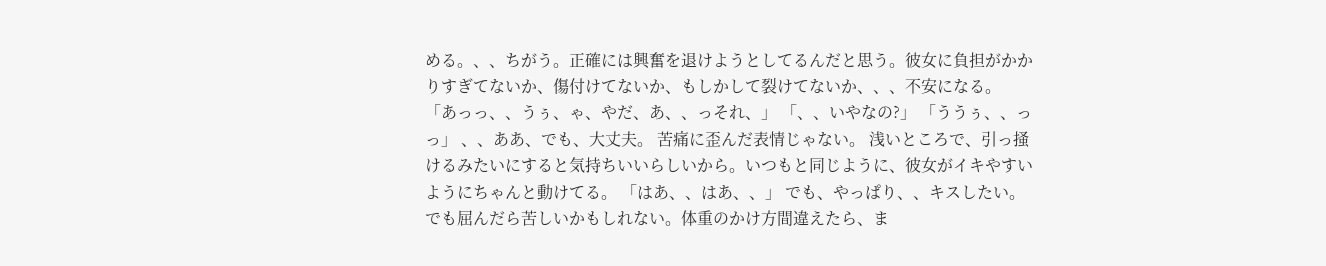める。、、ちがう。正確には興奮を退けようとしてるんだと思う。彼女に負担がかかりすぎてないか、傷付けてないか、もしかして裂けてないか、、、不安になる。 「あっっ、、うぅ、ゃ、やだ、あ、、っそれ、」 「、、いやなの?」 「ううぅ、、っっ」 、、ああ、でも、大丈夫。 苦痛に歪んだ表情じゃない。 浅いところで、引っ掻けるみたいにすると気持ちいいらしいから。いつもと同じように、彼女がイキやすいようにちゃんと動けてる。 「はあ、、はあ、、」 でも、やっぱり、、キスしたい。 でも屈んだら苦しいかもしれない。体重のかけ方間違えたら、ま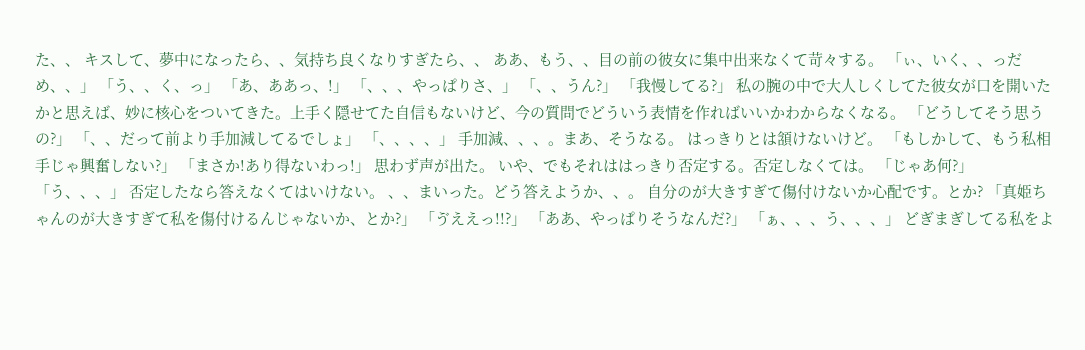た、、 キスして、夢中になったら、、気持ち良くなりすぎたら、、 ああ、もう、、目の前の彼女に集中出来なくて苛々する。 「ぃ、いく、、っだめ、、」 「う、、く、っ」 「あ、ああっ、!」 「、、、やっぱりさ、」 「、、うん?」 「我慢してる?」 私の腕の中で大人しくしてた彼女が口を開いたかと思えば、妙に核心をついてきた。上手く隠せてた自信もないけど、今の質問でどういう表情を作ればいいかわからなくなる。 「どうしてそう思うの?」 「、、だって前より手加減してるでしょ」 「、、、、」 手加減、、、。まあ、そうなる。 はっきりとは頷けないけど。 「もしかして、もう私相手じゃ興奮しない?」 「まさか!あり得ないわっ!」 思わず声が出た。 いや、でもそれははっきり否定する。否定しなくては。 「じゃあ何?」 「う、、、」 否定したなら答えなくてはいけない。 、、まいった。どう答えようか、、。 自分のが大きすぎて傷付けないか心配です。とか? 「真姫ちゃんのが大きすぎて私を傷付けるんじゃないか、とか?」 「ゔええっ!!?」 「ああ、やっぱりそうなんだ?」 「ぁ、、、う、、、」 どぎまぎしてる私をよ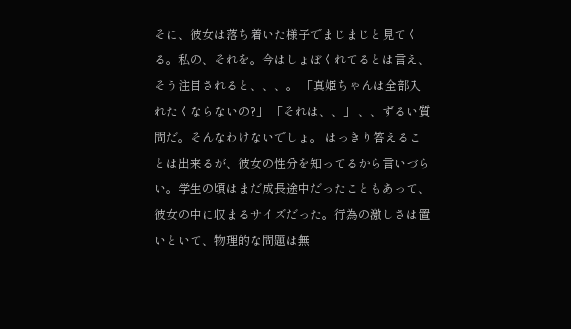そに、彼女は落ち着いた様子でまじまじと見てくる。私の、それを。今はしょぼくれてるとは言え、そう注目されると、、、。 「真姫ちゃんは全部入れたくならないの?」 「それは、、」 、、ずるい質問だ。そんなわけないでしょ。 はっきり答えることは出来るが、彼女の性分を知ってるから言いづらい。学生の頃はまだ成長途中だったこともあって、彼女の中に収まるサイズだった。行為の激しさは置いといて、物理的な問題は無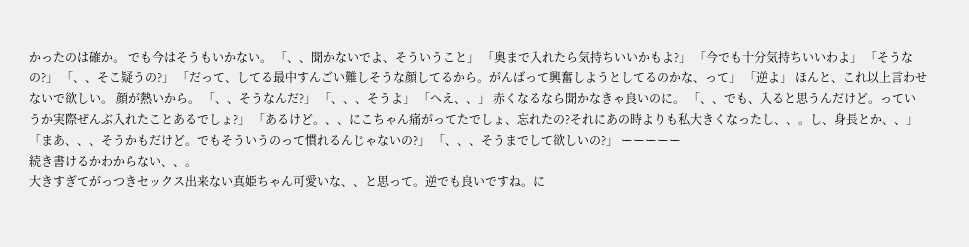かったのは確か。 でも今はそうもいかない。 「、、聞かないでよ、そういうこと」 「奥まで入れたら気持ちいいかもよ?」 「今でも十分気持ちいいわよ」 「そうなの?」 「、、そこ疑うの?」 「だって、してる最中すんごい難しそうな顔してるから。がんばって興奮しようとしてるのかな、って」 「逆よ」 ほんと、これ以上言わせないで欲しい。 顔が熱いから。 「、、そうなんだ?」 「、、、そうよ」 「へえ、、」 赤くなるなら聞かなきゃ良いのに。 「、、でも、入ると思うんだけど。っていうか実際ぜんぶ入れたことあるでしょ?」 「あるけど。、、にこちゃん痛がってたでしょ、忘れたの?それにあの時よりも私大きくなったし、、。し、身長とか、、」 「まあ、、、そうかもだけど。でもそういうのって慣れるんじゃないの?」 「、、、そうまでして欲しいの?」 ーーーーー
続き書けるかわからない、、。
大きすぎてがっつきセックス出来ない真姫ちゃん可愛いな、、と思って。逆でも良いですね。に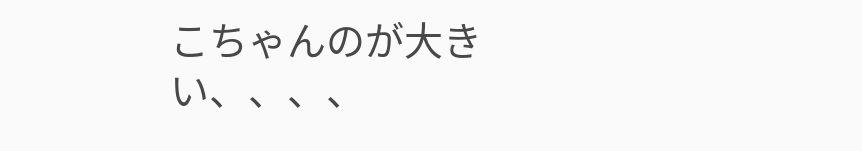こちゃんのが大きい、、、、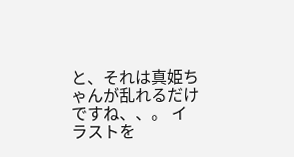と、それは真姫ちゃんが乱れるだけですね、、。 イラストを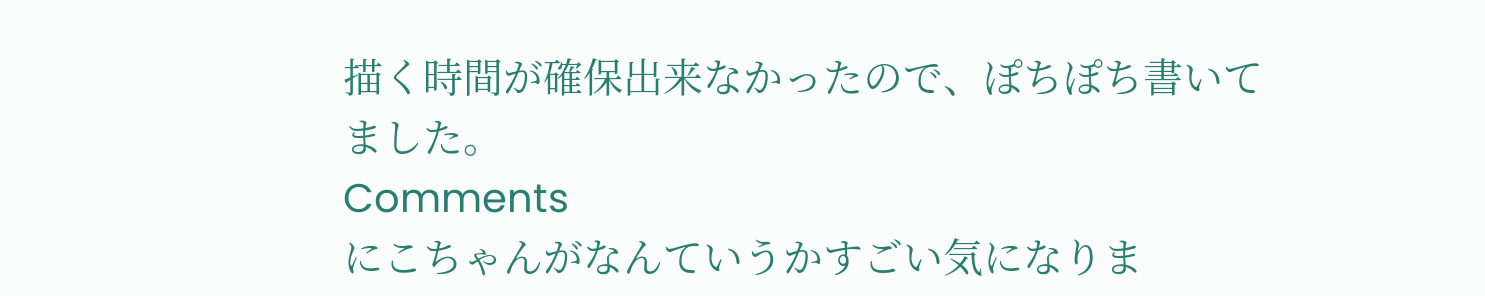描く時間が確保出来なかったので、ぽちぽち書いてました。
Comments
にこちゃんがなんていうかすごい気になりま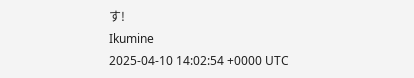す!
Ikumine
2025-04-10 14:02:54 +0000 UTC